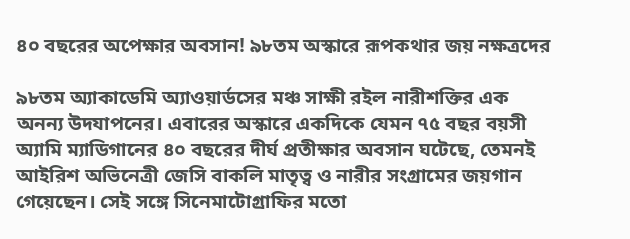৪০ বছরের অপেক্ষার অবসান! ৯৮তম অস্কারে রূপকথার জয় নক্ষত্রদের

৯৮তম অ্যাকাডেমি অ্যাওয়ার্ডসের মঞ্চ সাক্ষী রইল নারীশক্তির এক অনন্য উদযাপনের। এবারের অস্কারে একদিকে যেমন ৭৫ বছর বয়সী অ্যামি ম্যাডিগানের ৪০ বছরের দীর্ঘ প্রতীক্ষার অবসান ঘটেছে, তেমনই আইরিশ অভিনেত্রী জেসি বাকলি মাতৃত্ব ও নারীর সংগ্রামের জয়গান গেয়েছেন। সেই সঙ্গে সিনেমাটোগ্রাফির মতো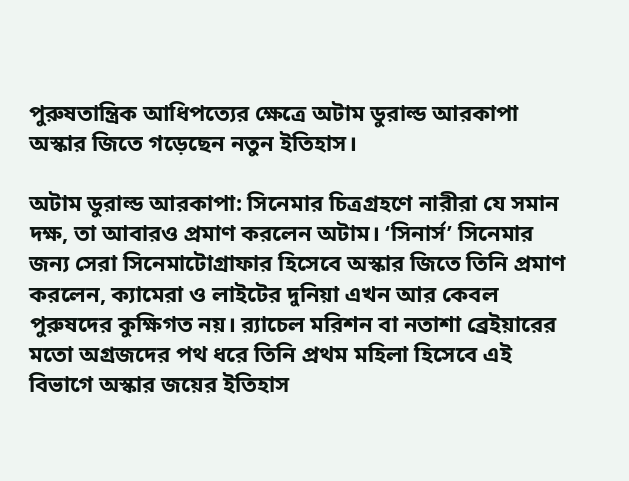পুরুষতান্ত্রিক আধিপত্যের ক্ষেত্রে অটাম ডুরাল্ড আরকাপা অস্কার জিতে গড়েছেন নতুন ইতিহাস।

অটাম ডুরাল্ড আরকাপা: সিনেমার চিত্রগ্রহণে নারীরা যে সমান দক্ষ, তা আবারও প্রমাণ করলেন অটাম। ‘সিনার্স’ সিনেমার জন্য সেরা সিনেমাটোগ্রাফার হিসেবে অস্কার জিতে তিনি প্রমাণ করলেন, ক্যামেরা ও লাইটের দুনিয়া এখন আর কেবল পুরুষদের কুক্ষিগত নয়। ব়্যাচেল মরিশন বা নতাশা ব্রেইয়ারের মতো অগ্রজদের পথ ধরে তিনি প্রথম মহিলা হিসেবে এই বিভাগে অস্কার জয়ের ইতিহাস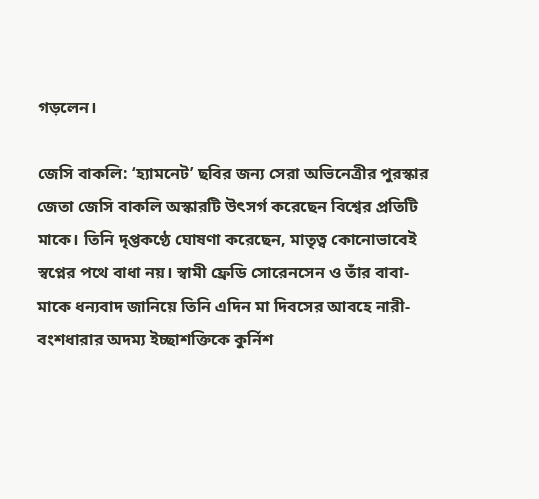গড়লেন।

জেসি বাকলি: ‘হ্যামনেট’ ছবির জন্য সেরা অভিনেত্রীর পুরস্কার জেতা জেসি বাকলি অস্কারটি উৎসর্গ করেছেন বিশ্বের প্রতিটি মাকে। তিনি দৃপ্তকণ্ঠে ঘোষণা করেছেন, মাতৃত্ব কোনোভাবেই স্বপ্নের পথে বাধা নয়। স্বামী ফ্রেডি সোরেনসেন ও তাঁর বাবা-মাকে ধন্যবাদ জানিয়ে তিনি এদিন মা দিবসের আবহে নারী-বংশধারার অদম্য ইচ্ছাশক্তিকে কুর্নিশ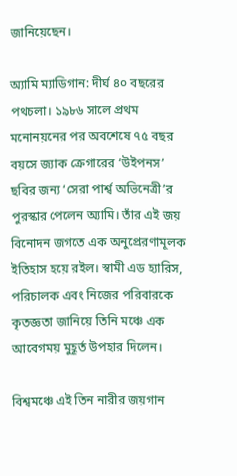জানিয়েছেন।

অ্যামি ম্যাডিগান: দীর্ঘ ৪০ বছরের পথচলা। ১৯৮৬ সালে প্রথম মনোনয়নের পর অবশেষে ৭৫ বছর বয়সে জ্যাক ক্রেগারের ‘উইপনস’ ছবির জন্য ‘সেরা পার্শ্ব অভিনেত্রী’র পুরস্কার পেলেন অ্যামি। তাঁর এই জয় বিনোদন জগতে এক অনুপ্রেরণামূলক ইতিহাস হয়ে রইল। স্বামী এড হ্যারিস, পরিচালক এবং নিজের পরিবারকে কৃতজ্ঞতা জানিয়ে তিনি মঞ্চে এক আবেগময় মুহূর্ত উপহার দিলেন।

বিশ্বমঞ্চে এই তিন নারীর জয়গান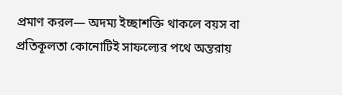প্রমাণ করল— অদম্য ইচ্ছাশক্তি থাকলে বয়স বা প্রতিকূলতা কোনোটিই সাফল্যের পথে অন্তরায়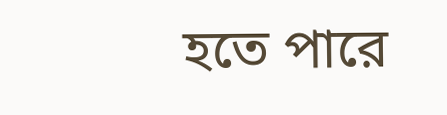হতে পারে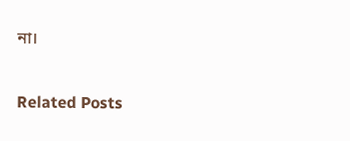না।

Related Posts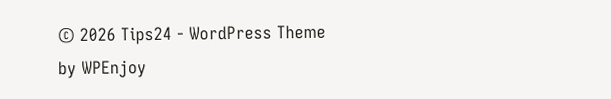© 2026 Tips24 - WordPress Theme by WPEnjoy